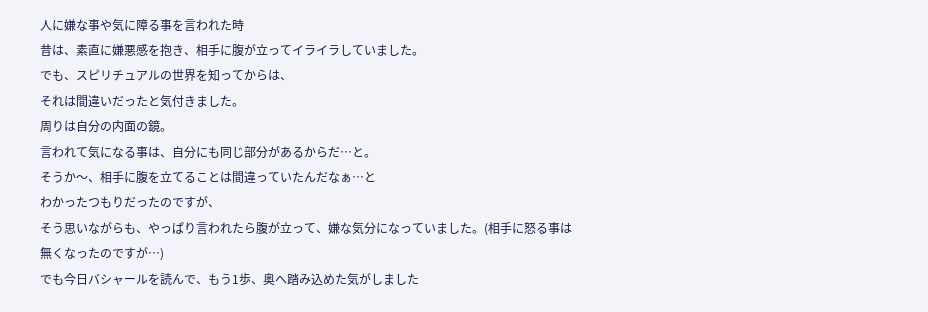人に嫌な事や気に障る事を言われた時
昔は、素直に嫌悪感を抱き、相手に腹が立ってイライラしていました。
でも、スピリチュアルの世界を知ってからは、
それは間違いだったと気付きました。
周りは自分の内面の鏡。
言われて気になる事は、自分にも同じ部分があるからだ…と。
そうか〜、相手に腹を立てることは間違っていたんだなぁ…と
わかったつもりだったのですが、
そう思いながらも、やっぱり言われたら腹が立って、嫌な気分になっていました。(相手に怒る事は無くなったのですが…)
でも今日バシャールを読んで、もう1歩、奥へ踏み込めた気がしました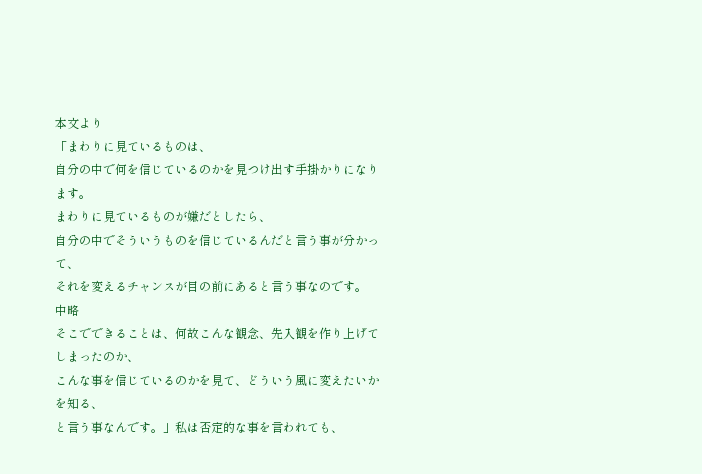本文より
「まわりに見ているものは、
自分の中で何を信じているのかを見つけ出す手掛かりになります。
まわりに見ているものが嫌だとしたら、
自分の中でそういうものを信じているんだと言う事が分かって、
それを変えるチャンスが目の前にあると言う事なのです。
中略
そこでできることは、何故こんな観念、先入観を作り上げてしまったのか、
こんな事を信じているのかを見て、どういう風に変えたいかを知る、
と言う事なんです。」私は否定的な事を言われても、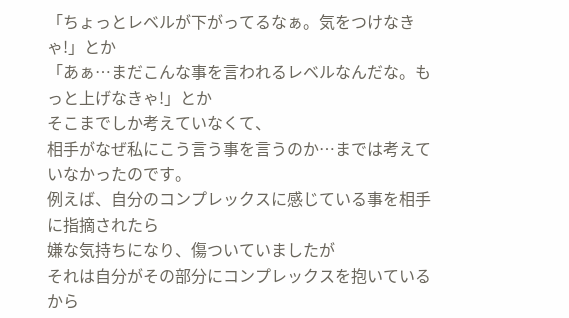「ちょっとレベルが下がってるなぁ。気をつけなきゃ!」とか
「あぁ…まだこんな事を言われるレベルなんだな。もっと上げなきゃ!」とか
そこまでしか考えていなくて、
相手がなぜ私にこう言う事を言うのか…までは考えていなかったのです。
例えば、自分のコンプレックスに感じている事を相手に指摘されたら
嫌な気持ちになり、傷ついていましたが
それは自分がその部分にコンプレックスを抱いているから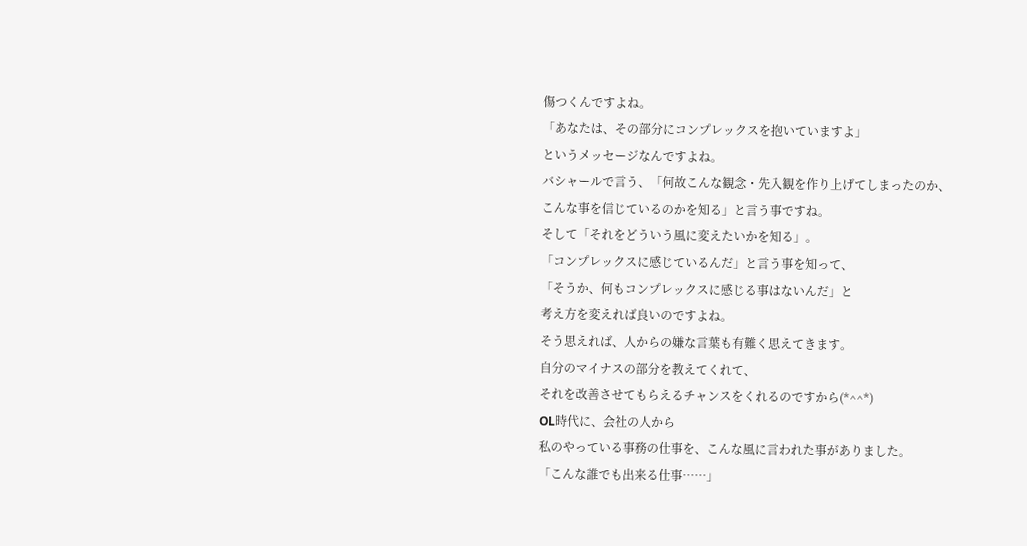傷つくんですよね。
「あなたは、その部分にコンプレックスを抱いていますよ」
というメッセージなんですよね。
バシャールで言う、「何故こんな観念・先入観を作り上げてしまったのか、
こんな事を信じているのかを知る」と言う事ですね。
そして「それをどういう風に変えたいかを知る」。
「コンプレックスに感じているんだ」と言う事を知って、
「そうか、何もコンプレックスに感じる事はないんだ」と
考え方を変えれば良いのですよね。
そう思えれば、人からの嫌な言葉も有難く思えてきます。
自分のマイナスの部分を教えてくれて、
それを改善させてもらえるチャンスをくれるのですから(*^^*)
OL時代に、会社の人から
私のやっている事務の仕事を、こんな風に言われた事がありました。
「こんな誰でも出来る仕事……」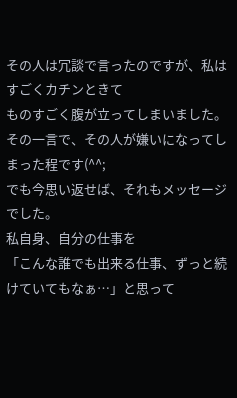その人は冗談で言ったのですが、私はすごくカチンときて
ものすごく腹が立ってしまいました。
その一言で、その人が嫌いになってしまった程です(^^;
でも今思い返せば、それもメッセージでした。
私自身、自分の仕事を
「こんな誰でも出来る仕事、ずっと続けていてもなぁ…」と思って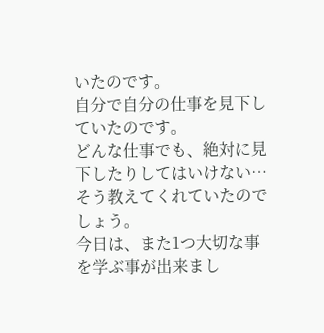いたのです。
自分で自分の仕事を見下していたのです。
どんな仕事でも、絶対に見下したりしてはいけない…
そう教えてくれていたのでしょう。
今日は、また1つ大切な事を学ぶ事が出来まし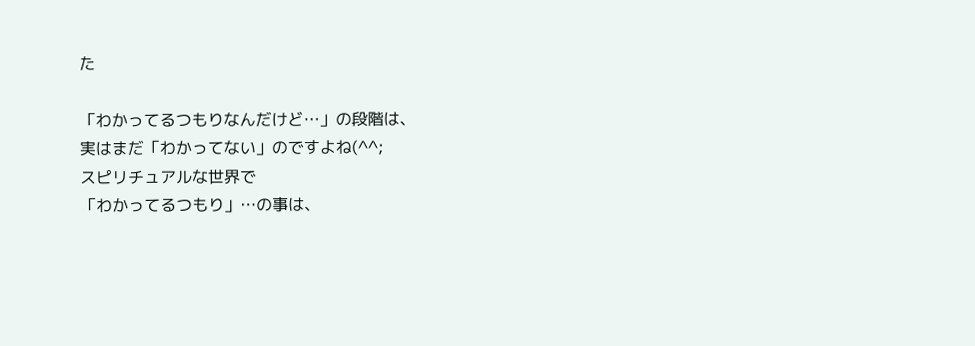た

「わかってるつもりなんだけど…」の段階は、
実はまだ「わかってない」のですよね(^^;
スピリチュアルな世界で
「わかってるつもり」…の事は、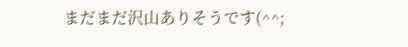まだまだ沢山ありそうです(^^;